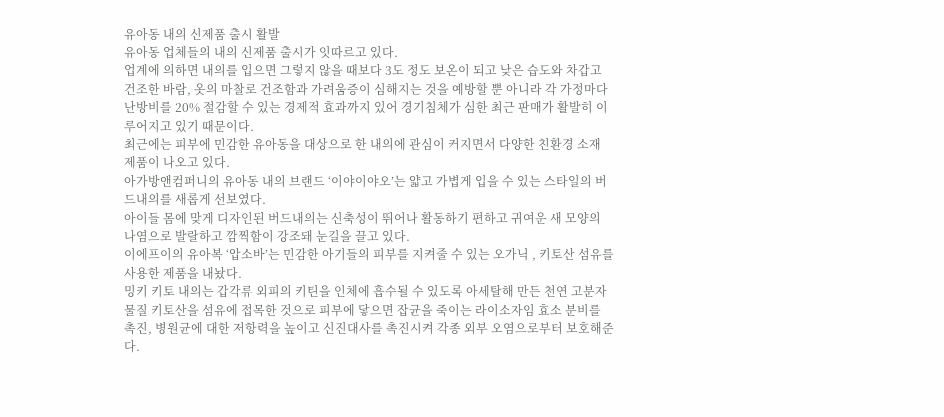유아동 내의 신제품 출시 활발
유아동 업체들의 내의 신제품 출시가 잇따르고 있다.
업계에 의하면 내의를 입으면 그렇지 않을 때보다 3도 정도 보온이 되고 낮은 습도와 차갑고 건조한 바람, 옷의 마찰로 건조함과 가려움증이 심해지는 것을 예방할 뿐 아니라 각 가정마다 난방비를 20% 절감할 수 있는 경제적 효과까지 있어 경기침체가 심한 최근 판매가 활발히 이루어지고 있기 때문이다.
최근에는 피부에 민감한 유아동을 대상으로 한 내의에 관심이 커지면서 다양한 친환경 소재 제품이 나오고 있다.
아가방앤컴퍼니의 유아동 내의 브랜드 ‘이야이야오’는 얇고 가볍게 입을 수 있는 스타일의 버드내의를 새롭게 선보였다.
아이들 몸에 맞게 디자인된 버드내의는 신축성이 뛰어나 활동하기 편하고 귀여운 새 모양의 나염으로 발랄하고 깜찍함이 강조돼 눈길을 끌고 있다.
이에프이의 유아복 ‘압소바’는 민감한 아기들의 피부를 지켜줄 수 있는 오가닉 , 키토산 섬유를 사용한 제품을 내놨다.
밍키 키토 내의는 갑각류 외피의 키틴을 인체에 흡수될 수 있도록 아세탈해 만든 천연 고분자 물질 키토산을 섬유에 접목한 것으로 피부에 닿으면 잡균을 죽이는 라이소자임 효소 분비를 촉진, 병원균에 대한 저항력을 높이고 신진대사를 촉진시켜 각종 외부 오염으로부터 보호해준다.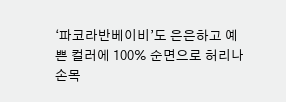‘파코라반베이비’도 은은하고 예쁜 컬러에 100% 순면으로 허리나 손목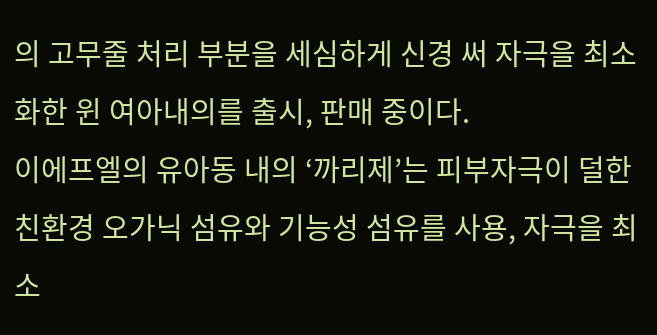의 고무줄 처리 부분을 세심하게 신경 써 자극을 최소화한 윈 여아내의를 출시, 판매 중이다.
이에프엘의 유아동 내의 ‘까리제’는 피부자극이 덜한 친환경 오가닉 섬유와 기능성 섬유를 사용, 자극을 최소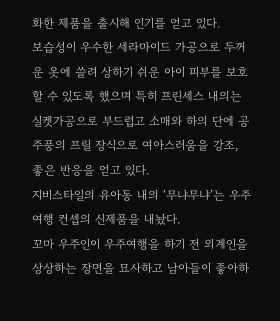화한 제품을 출시해 인기를 얻고 있다.
보습성이 우수한 세라마이드 가공으로 두꺼운 옷에 쓸려 상하기 쉬운 아이 피부를 보호할 수 있도록 했으며 특히 프린세스 내의는 실켓가공으로 부드럽고 소매와 하의 단에 공주풍의 프릴 장식으로 여아스러움을 강조, 좋은 반응을 얻고 있다.
지비스타일의 유아동 내의 ‘무냐무냐’는 우주여행 컨셉의 신제품을 내놨다.
꼬마 우주인이 우주여행을 하기 전 외계인을 상상하는 장면을 묘사하고 남아들이 좋아하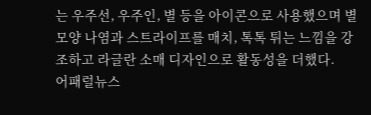는 우주선, 우주인, 별 등을 아이콘으로 사용했으며 별 모양 나염과 스트라이프를 매치, 톡톡 튀는 느낌을 강조하고 라글란 소매 디자인으로 활동성을 더했다.
어패럴뉴스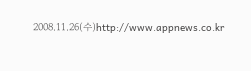2008.11.26(수)http://www.appnews.co.kr